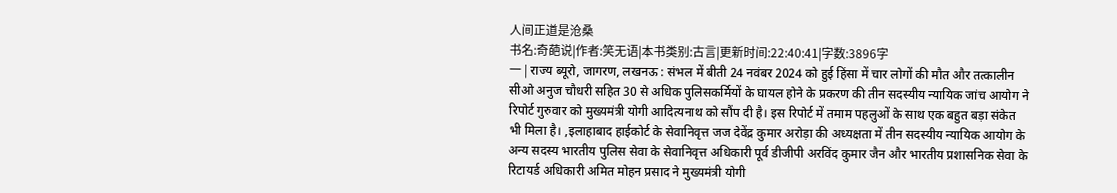人间正道是沧桑
书名:奇葩说|作者:笑无语|本书类别:古言|更新时间:22:40:41|字数:3896字
一 | राज्य ब्यूरो, जागरण, लखनऊ : संभल में बीती 24 नवंबर 2024 को हुई हिंसा में चार लोगों की मौत और तत्कालीन सीओ अनुज चौधरी सहित 30 से अधिक पुलिसकर्मियों के घायल होने के प्रकरण की तीन सदस्यीय न्यायिक जांच आयोग ने रिपोर्ट गुरुवार को मुख्यमंत्री योगी आदित्यनाथ को सौंप दी है। इस रिपोर्ट में तमाम पहलुओं के साथ एक बहुत बड़ा संकेत भी मिला है। ,इलाहाबाद हाईकोर्ट के सेवानिवृत्त जज देवेंद्र कुमार अरोड़ा की अध्यक्षता में तीन सदस्यीय न्यायिक आयोग के अन्य सदस्य भारतीय पुलिस सेवा के सेवानिवृत्त अधिकारी पूर्व डीजीपी अरविंद कुमार जैन और भारतीय प्रशासनिक सेवा के रिटायर्ड अधिकारी अमित मोहन प्रसाद ने मुख्यमंत्री योगी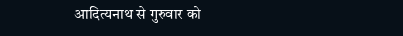आदित्यनाथ से गुरुवार को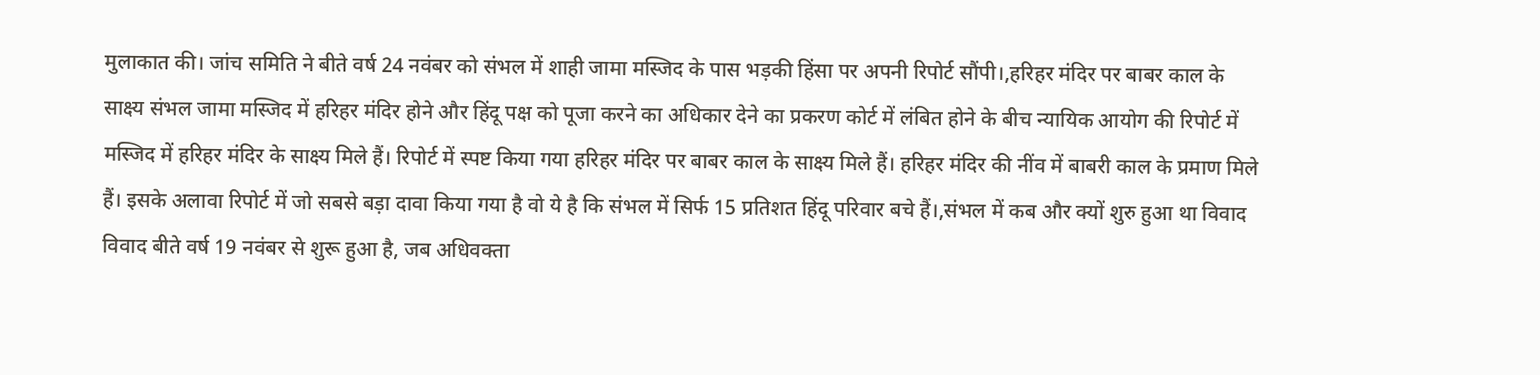मुलाकात की। जांच समिति ने बीते वर्ष 24 नवंबर को संभल में शाही जामा मस्जिद के पास भड़की हिंसा पर अपनी रिपोर्ट सौंपी।,हरिहर मंदिर पर बाबर काल के साक्ष्य संभल जामा मस्जिद में हरिहर मंदिर होने और हिंदू पक्ष को पूजा करने का अधिकार देने का प्रकरण कोर्ट में लंबित होने के बीच न्यायिक आयोग की रिपोर्ट में मस्जिद में हरिहर मंदिर के साक्ष्य मिले हैं। रिपोर्ट में स्पष्ट किया गया हरिहर मंदिर पर बाबर काल के साक्ष्य मिले हैं। हरिहर मंदिर की नींव में बाबरी काल के प्रमाण मिले हैं। इसके अलावा रिपोर्ट में जो सबसे बड़ा दावा किया गया है वो ये है कि संभल में सिर्फ 15 प्रतिशत हिंदू परिवार बचे हैं।,संभल में कब और क्यों शुरु हुआ था विवाद विवाद बीते वर्ष 19 नवंबर से शुरू हुआ है, जब अधिवक्ता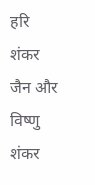हरि शंकर जैन और विष्णु शंकर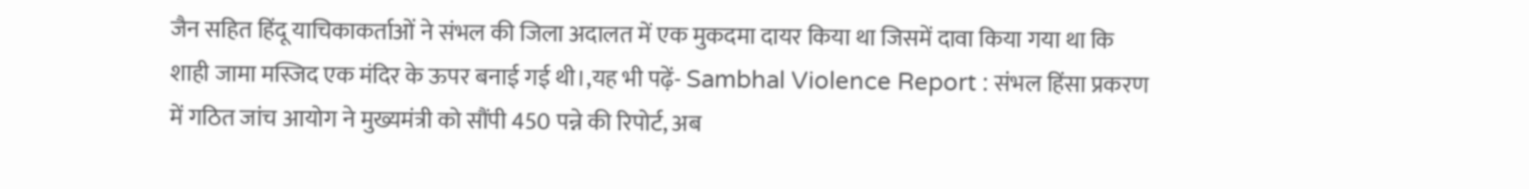जैन सहित हिंदू याचिकाकर्ताओं ने संभल की जिला अदालत में एक मुकदमा दायर किया था जिसमें दावा किया गया था कि शाही जामा मस्जिद एक मंदिर के ऊपर बनाई गई थी।,यह भी पढ़ें- Sambhal Violence Report : संभल हिंसा प्रकरण में गठित जांच आयोग ने मुख्यमंत्री को सौंपी 450 पन्ने की रिपोर्ट, अब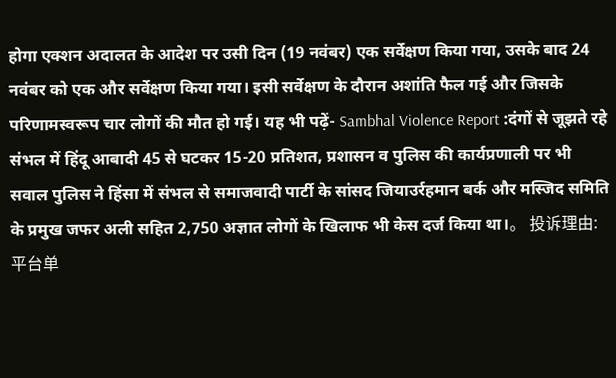होगा एक्शन अदालत के आदेश पर उसी दिन (19 नवंबर) एक सर्वेक्षण किया गया, उसके बाद 24 नवंबर को एक और सर्वेक्षण किया गया। इसी सर्वेक्षण के दौरान अशांति फैल गई और जिसके परिणामस्वरूप चार लोगों की मौत हो गई। यह भी पढ़ें- Sambhal Violence Report :दंगों से जूझते रहे संभल में हिंदू आबादी 45 से घटकर 15-20 प्रतिशत, प्रशासन व पुलिस की कार्यप्रणाली पर भी सवाल पुलिस ने हिंसा में संभल से समाजवादी पार्टी के सांसद जियाउर्रहमान बर्क और मस्जिद समिति के प्रमुख जफर अली सहित 2,750 अज्ञात लोगों के खिलाफ भी केस दर्ज किया था।。 投诉理由:平台单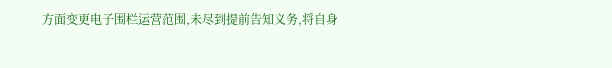方面变更电子围栏运营范围,未尽到提前告知义务,将自身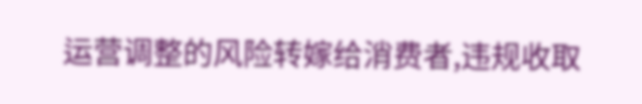运营调整的风险转嫁给消费者,违规收取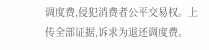调度费,侵犯消费者公平交易权。上传全部证据,诉求为退还调度费。